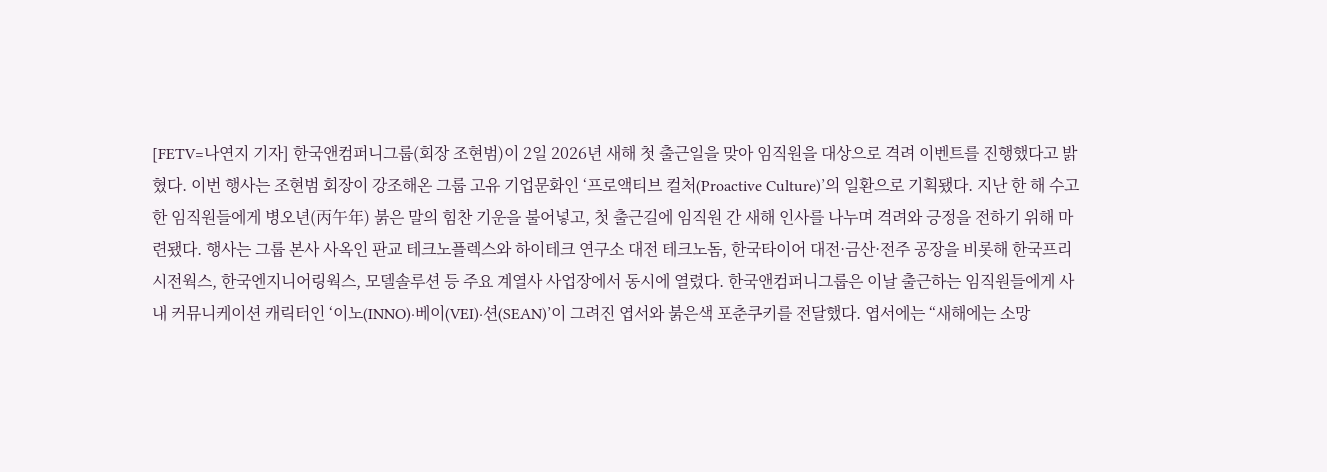[FETV=나연지 기자] 한국앤컴퍼니그룹(회장 조현범)이 2일 2026년 새해 첫 출근일을 맞아 임직원을 대상으로 격려 이벤트를 진행했다고 밝혔다. 이번 행사는 조현범 회장이 강조해온 그룹 고유 기업문화인 ‘프로액티브 컬처(Proactive Culture)’의 일환으로 기획됐다. 지난 한 해 수고한 임직원들에게 병오년(丙午年) 붉은 말의 힘찬 기운을 불어넣고, 첫 출근길에 임직원 간 새해 인사를 나누며 격려와 긍정을 전하기 위해 마련됐다. 행사는 그룹 본사 사옥인 판교 테크노플렉스와 하이테크 연구소 대전 테크노돔, 한국타이어 대전·금산·전주 공장을 비롯해 한국프리시전웍스, 한국엔지니어링웍스, 모델솔루션 등 주요 계열사 사업장에서 동시에 열렸다. 한국앤컴퍼니그룹은 이날 출근하는 임직원들에게 사내 커뮤니케이션 캐릭터인 ‘이노(INNO)·베이(VEI)·션(SEAN)’이 그려진 엽서와 붉은색 포춘쿠키를 전달했다. 엽서에는 “새해에는 소망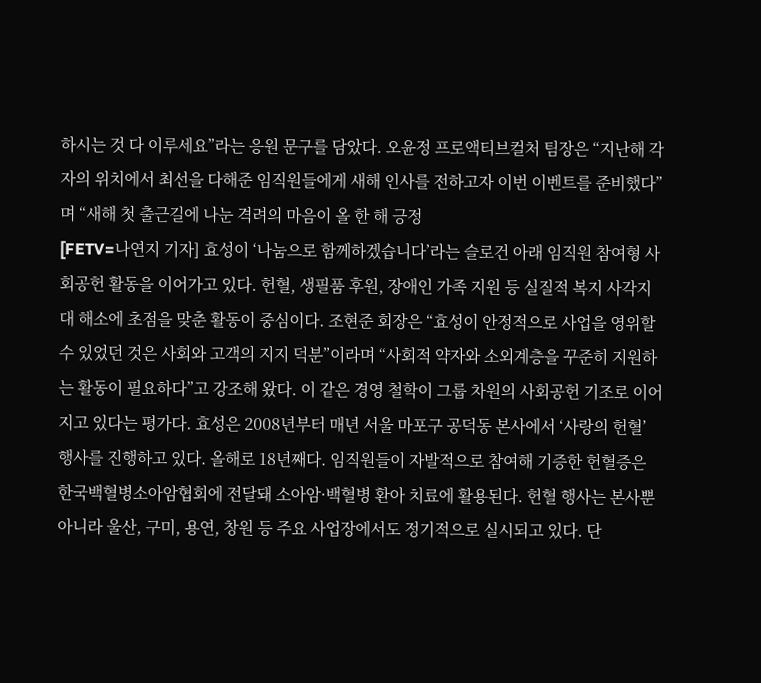하시는 것 다 이루세요”라는 응원 문구를 담았다. 오윤정 프로액티브컬처 팀장은 “지난해 각자의 위치에서 최선을 다해준 임직원들에게 새해 인사를 전하고자 이번 이벤트를 준비했다”며 “새해 첫 출근길에 나눈 격려의 마음이 올 한 해 긍정
[FETV=나연지 기자] 효성이 ‘나눔으로 함께하겠습니다’라는 슬로건 아래 임직원 참여형 사회공헌 활동을 이어가고 있다. 헌혈, 생필품 후원, 장애인 가족 지원 등 실질적 복지 사각지대 해소에 초점을 맞춘 활동이 중심이다. 조현준 회장은 “효성이 안정적으로 사업을 영위할 수 있었던 것은 사회와 고객의 지지 덕분”이라며 “사회적 약자와 소외계층을 꾸준히 지원하는 활동이 필요하다”고 강조해 왔다. 이 같은 경영 철학이 그룹 차원의 사회공헌 기조로 이어지고 있다는 평가다. 효성은 2008년부터 매년 서울 마포구 공덕동 본사에서 ‘사랑의 헌혈’ 행사를 진행하고 있다. 올해로 18년째다. 임직원들이 자발적으로 참여해 기증한 헌혈증은 한국백혈병소아암협회에 전달돼 소아암·백혈병 환아 치료에 활용된다. 헌혈 행사는 본사뿐 아니라 울산, 구미, 용연, 창원 등 주요 사업장에서도 정기적으로 실시되고 있다. 단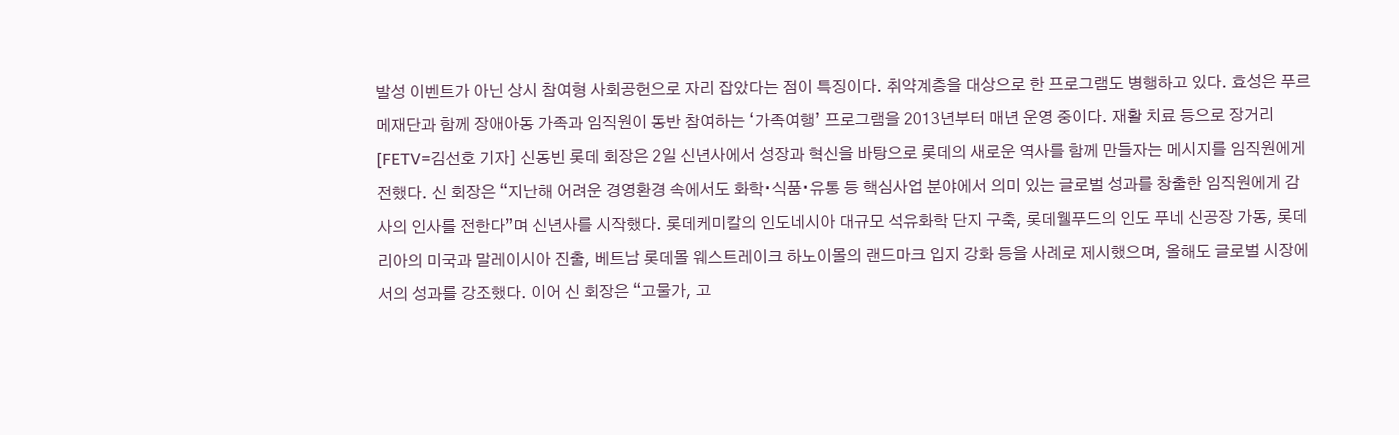발성 이벤트가 아닌 상시 참여형 사회공헌으로 자리 잡았다는 점이 특징이다. 취약계층을 대상으로 한 프로그램도 병행하고 있다. 효성은 푸르메재단과 함께 장애아동 가족과 임직원이 동반 참여하는 ‘가족여행’ 프로그램을 2013년부터 매년 운영 중이다. 재활 치료 등으로 장거리
[FETV=김선호 기자] 신동빈 롯데 회장은 2일 신년사에서 성장과 혁신을 바탕으로 롯데의 새로운 역사를 함께 만들자는 메시지를 임직원에게 전했다. 신 회장은 “지난해 어려운 경영환경 속에서도 화학∙식품∙유통 등 핵심사업 분야에서 의미 있는 글로벌 성과를 창출한 임직원에게 감사의 인사를 전한다”며 신년사를 시작했다. 롯데케미칼의 인도네시아 대규모 석유화학 단지 구축, 롯데웰푸드의 인도 푸네 신공장 가동, 롯데리아의 미국과 말레이시아 진출, 베트남 롯데몰 웨스트레이크 하노이몰의 랜드마크 입지 강화 등을 사례로 제시했으며, 올해도 글로벌 시장에서의 성과를 강조했다. 이어 신 회장은 “고물가, 고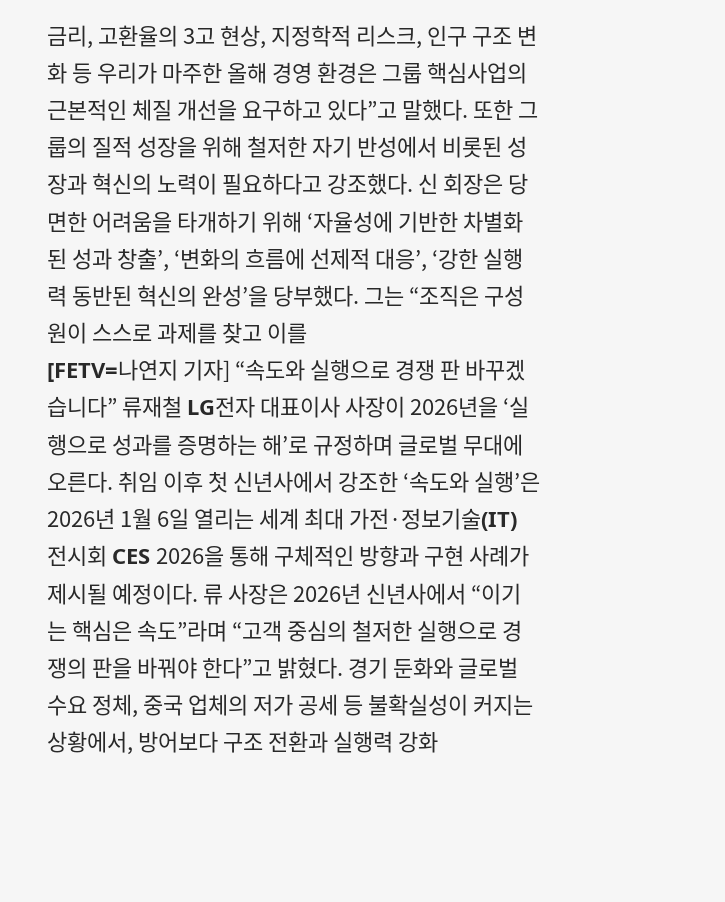금리, 고환율의 3고 현상, 지정학적 리스크, 인구 구조 변화 등 우리가 마주한 올해 경영 환경은 그룹 핵심사업의 근본적인 체질 개선을 요구하고 있다”고 말했다. 또한 그룹의 질적 성장을 위해 철저한 자기 반성에서 비롯된 성장과 혁신의 노력이 필요하다고 강조했다. 신 회장은 당면한 어려움을 타개하기 위해 ‘자율성에 기반한 차별화된 성과 창출’, ‘변화의 흐름에 선제적 대응’, ‘강한 실행력 동반된 혁신의 완성’을 당부했다. 그는 “조직은 구성원이 스스로 과제를 찾고 이를
[FETV=나연지 기자] “속도와 실행으로 경쟁 판 바꾸겠습니다” 류재철 LG전자 대표이사 사장이 2026년을 ‘실행으로 성과를 증명하는 해’로 규정하며 글로벌 무대에 오른다. 취임 이후 첫 신년사에서 강조한 ‘속도와 실행’은 2026년 1월 6일 열리는 세계 최대 가전·정보기술(IT) 전시회 CES 2026을 통해 구체적인 방향과 구현 사례가 제시될 예정이다. 류 사장은 2026년 신년사에서 “이기는 핵심은 속도”라며 “고객 중심의 철저한 실행으로 경쟁의 판을 바꿔야 한다”고 밝혔다. 경기 둔화와 글로벌 수요 정체, 중국 업체의 저가 공세 등 불확실성이 커지는 상황에서, 방어보다 구조 전환과 실행력 강화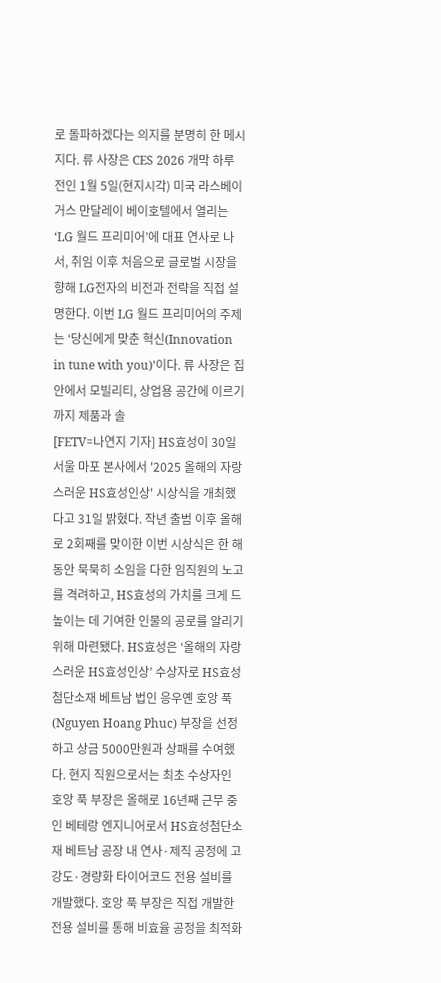로 돌파하겠다는 의지를 분명히 한 메시지다. 류 사장은 CES 2026 개막 하루 전인 1월 5일(현지시각) 미국 라스베이거스 만달레이 베이호텔에서 열리는 ‘LG 월드 프리미어’에 대표 연사로 나서, 취임 이후 처음으로 글로벌 시장을 향해 LG전자의 비전과 전략을 직접 설명한다. 이번 LG 월드 프리미어의 주제는 ‘당신에게 맞춘 혁신(Innovation in tune with you)’이다. 류 사장은 집 안에서 모빌리티, 상업용 공간에 이르기까지 제품과 솔
[FETV=나연지 기자] HS효성이 30일 서울 마포 본사에서 '2025 올해의 자랑스러운 HS효성인상' 시상식을 개최했다고 31일 밝혔다. 작년 출범 이후 올해로 2회째를 맞이한 이번 시상식은 한 해 동안 묵묵히 소임을 다한 임직원의 노고를 격려하고, HS효성의 가치를 크게 드높이는 데 기여한 인물의 공로를 알리기 위해 마련됐다. HS효성은 ‘올해의 자랑스러운 HS효성인상’ 수상자로 HS효성첨단소재 베트남 법인 응우옌 호앙 푹(Nguyen Hoang Phuc) 부장을 선정하고 상금 5000만원과 상패를 수여했다. 현지 직원으로서는 최초 수상자인 호앙 푹 부장은 올해로 16년째 근무 중인 베테랑 엔지니어로서 HS효성첨단소재 베트남 공장 내 연사·제직 공정에 고강도·경량화 타이어코드 전용 설비를 개발했다. 호앙 푹 부장은 직접 개발한 전용 설비를 통해 비효율 공정을 최적화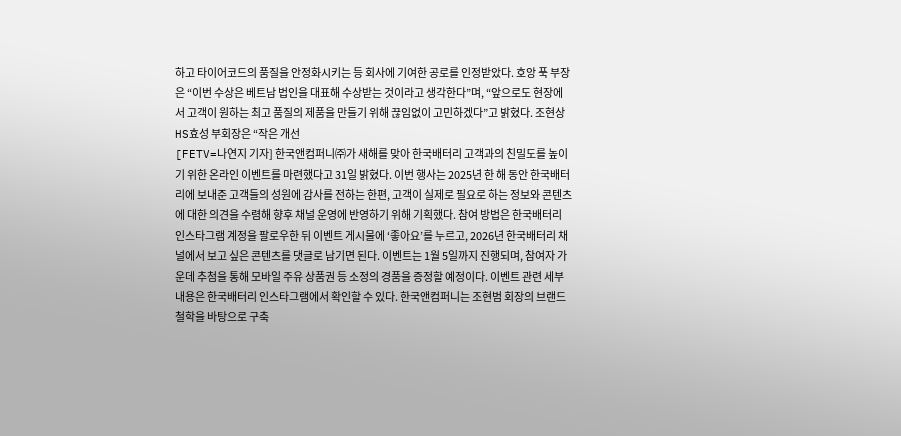하고 타이어코드의 품질을 안정화시키는 등 회사에 기여한 공로를 인정받았다. 호앙 푹 부장은 “이번 수상은 베트남 법인을 대표해 수상받는 것이라고 생각한다”며, “앞으로도 현장에서 고객이 원하는 최고 품질의 제품을 만들기 위해 끊임없이 고민하겠다”고 밝혔다. 조현상 HS효성 부회장은 “작은 개선
[FETV=나연지 기자] 한국앤컴퍼니㈜가 새해를 맞아 한국배터리 고객과의 친밀도를 높이기 위한 온라인 이벤트를 마련했다고 31일 밝혔다. 이번 행사는 2025년 한 해 동안 한국배터리에 보내준 고객들의 성원에 감사를 전하는 한편, 고객이 실제로 필요로 하는 정보와 콘텐츠에 대한 의견을 수렴해 향후 채널 운영에 반영하기 위해 기획했다. 참여 방법은 한국배터리 인스타그램 계정을 팔로우한 뒤 이벤트 게시물에 ‘좋아요’를 누르고, 2026년 한국배터리 채널에서 보고 싶은 콘텐츠를 댓글로 남기면 된다. 이벤트는 1월 5일까지 진행되며, 참여자 가운데 추첨을 통해 모바일 주유 상품권 등 소정의 경품을 증정할 예정이다. 이벤트 관련 세부 내용은 한국배터리 인스타그램에서 확인할 수 있다. 한국앤컴퍼니는 조현범 회장의 브랜드 철학을 바탕으로 구축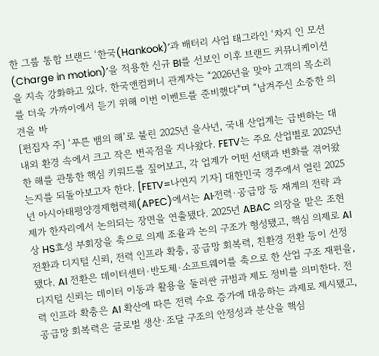한 그룹 통합 브랜드 ‘한국(Hankook)’과 배터리 사업 태그라인 ‘차지 인 모션(Charge in motion)’을 적용한 신규 BI를 선보인 이후 브랜드 커뮤니케이션을 지속 강화하고 있다. 한국앤컴퍼니 관계자는 “2026년을 맞아 고객의 목소리를 더욱 가까이에서 듣기 위해 이번 이벤트를 준비했다”며 “남겨주신 소중한 의견을 바
[편집자 주] ‘푸른 뱀의 해’로 불린 2025년 을사년, 국내 산업계는 급변하는 대내외 환경 속에서 크고 작은 변곡점을 지나왔다. FETV는 주요 산업별로 2025년 한 해를 관통한 핵심 키워드를 짚어보고, 각 업계가 어떤 선택과 변화를 겪어왔는지를 되돌아보고자 한다. [FETV=나연지 기자] 대한민국 경주에서 열린 2025년 아시아태평양경제협력체(APEC)에서는 AI·전력·공급망 등 재계의 전략 과제가 한자리에서 논의되는 장면을 연출됐다. 2025년 ABAC 의장을 맡은 조현상 HS효성 부회장을 축으로 의제 조율과 논의 구조가 형성됐고, 핵심 의제로 AI 전환과 디지털 신뢰, 전력 인프라 확충, 공급망 회복력, 친환경 전환 등이 선정됐다. AI 전환은 데이터센터·반도체·소프트웨어를 축으로 한 산업 구조 재편을, 디지털 신뢰는 데이터 이동과 활용을 둘러싼 규범과 제도 정비를 의미한다. 전력 인프라 확충은 AI 확산에 따른 전력 수요 증가에 대응하는 과제로 제시됐고, 공급망 회복력은 글로벌 생산·조달 구조의 안정성과 분산을 핵심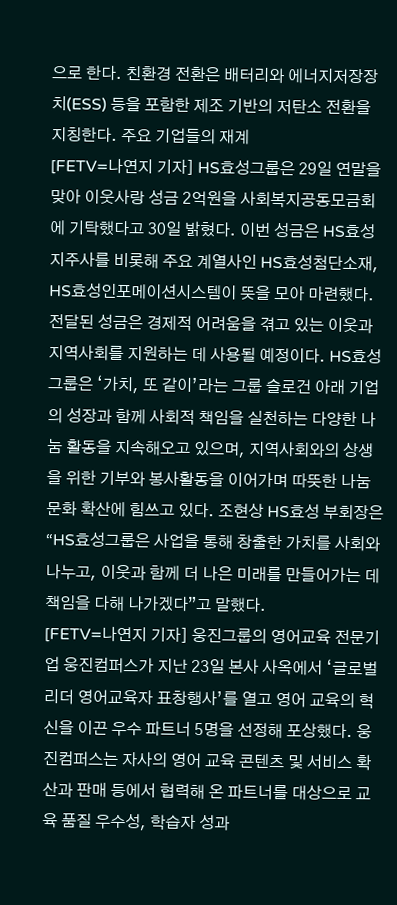으로 한다. 친환경 전환은 배터리와 에너지저장장치(ESS) 등을 포함한 제조 기반의 저탄소 전환을 지칭한다. 주요 기업들의 재계
[FETV=나연지 기자] HS효성그룹은 29일 연말을 맞아 이웃사랑 성금 2억원을 사회복지공동모금회에 기탁했다고 30일 밝혔다. 이번 성금은 HS효성 지주사를 비롯해 주요 계열사인 HS효성첨단소재, HS효성인포메이션시스템이 뜻을 모아 마련했다. 전달된 성금은 경제적 어려움을 겪고 있는 이웃과 지역사회를 지원하는 데 사용될 예정이다. HS효성그룹은 ‘가치, 또 같이’라는 그룹 슬로건 아래 기업의 성장과 함께 사회적 책임을 실천하는 다양한 나눔 활동을 지속해오고 있으며, 지역사회와의 상생을 위한 기부와 봉사활동을 이어가며 따뜻한 나눔 문화 확산에 힘쓰고 있다. 조현상 HS효성 부회장은 “HS효성그룹은 사업을 통해 창출한 가치를 사회와 나누고, 이웃과 함께 더 나은 미래를 만들어가는 데 책임을 다해 나가겠다”고 말했다.
[FETV=나연지 기자] 웅진그룹의 영어교육 전문기업 웅진컴퍼스가 지난 23일 본사 사옥에서 ‘글로벌 리더 영어교육자 표창행사’를 열고 영어 교육의 혁신을 이끈 우수 파트너 5명을 선정해 포상했다. 웅진컴퍼스는 자사의 영어 교육 콘텐츠 및 서비스 확산과 판매 등에서 협력해 온 파트너를 대상으로 교육 품질 우수성, 학습자 성과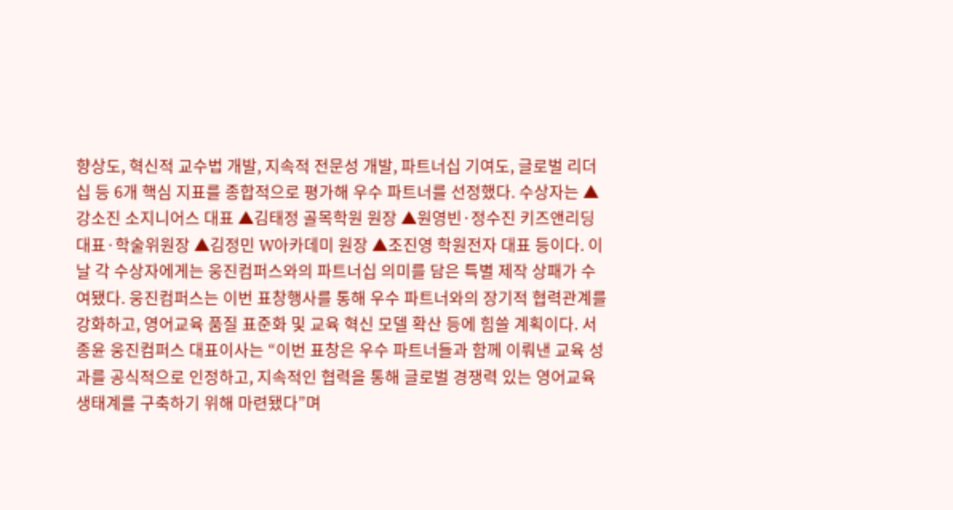향상도, 혁신적 교수법 개발, 지속적 전문성 개발, 파트너십 기여도, 글로벌 리더십 등 6개 핵심 지표를 종합적으로 평가해 우수 파트너를 선정했다. 수상자는 ▲강소진 소지니어스 대표 ▲김태정 골목학원 원장 ▲원영빈·정수진 키즈앤리딩 대표·학술위원장 ▲김정민 W아카데미 원장 ▲조진영 학원전자 대표 등이다. 이날 각 수상자에게는 웅진컴퍼스와의 파트너십 의미를 담은 특별 제작 상패가 수여됐다. 웅진컴퍼스는 이번 표창행사를 통해 우수 파트너와의 장기적 협력관계를 강화하고, 영어교육 품질 표준화 및 교육 혁신 모델 확산 등에 힘쓸 계획이다. 서종윤 웅진컴퍼스 대표이사는 “이번 표창은 우수 파트너들과 함께 이뤄낸 교육 성과를 공식적으로 인정하고, 지속적인 협력을 통해 글로벌 경쟁력 있는 영어교육 생태계를 구축하기 위해 마련됐다”며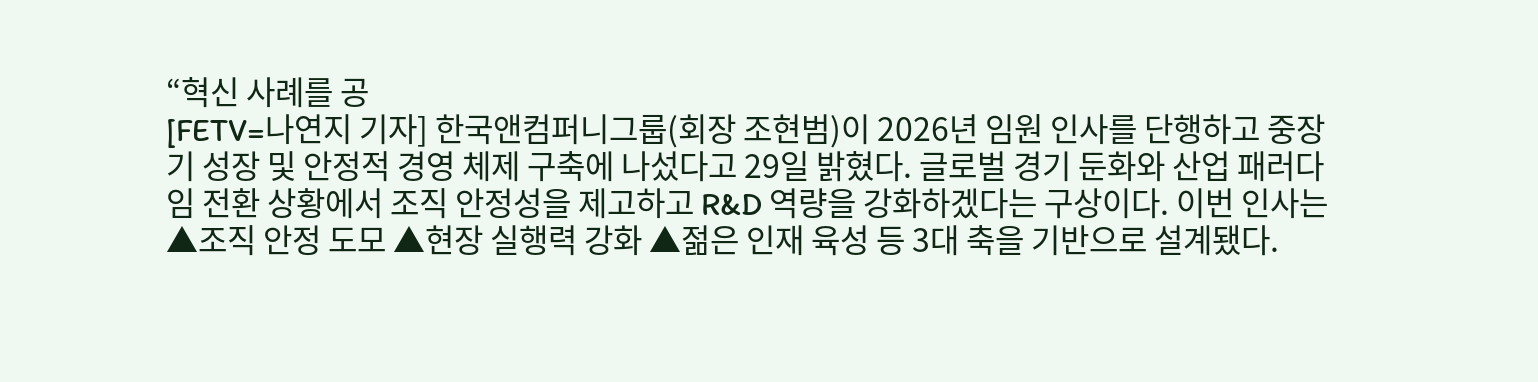“혁신 사례를 공
[FETV=나연지 기자] 한국앤컴퍼니그룹(회장 조현범)이 2026년 임원 인사를 단행하고 중장기 성장 및 안정적 경영 체제 구축에 나섰다고 29일 밝혔다. 글로벌 경기 둔화와 산업 패러다임 전환 상황에서 조직 안정성을 제고하고 R&D 역량을 강화하겠다는 구상이다. 이번 인사는 ▲조직 안정 도모 ▲현장 실행력 강화 ▲젊은 인재 육성 등 3대 축을 기반으로 설계됐다.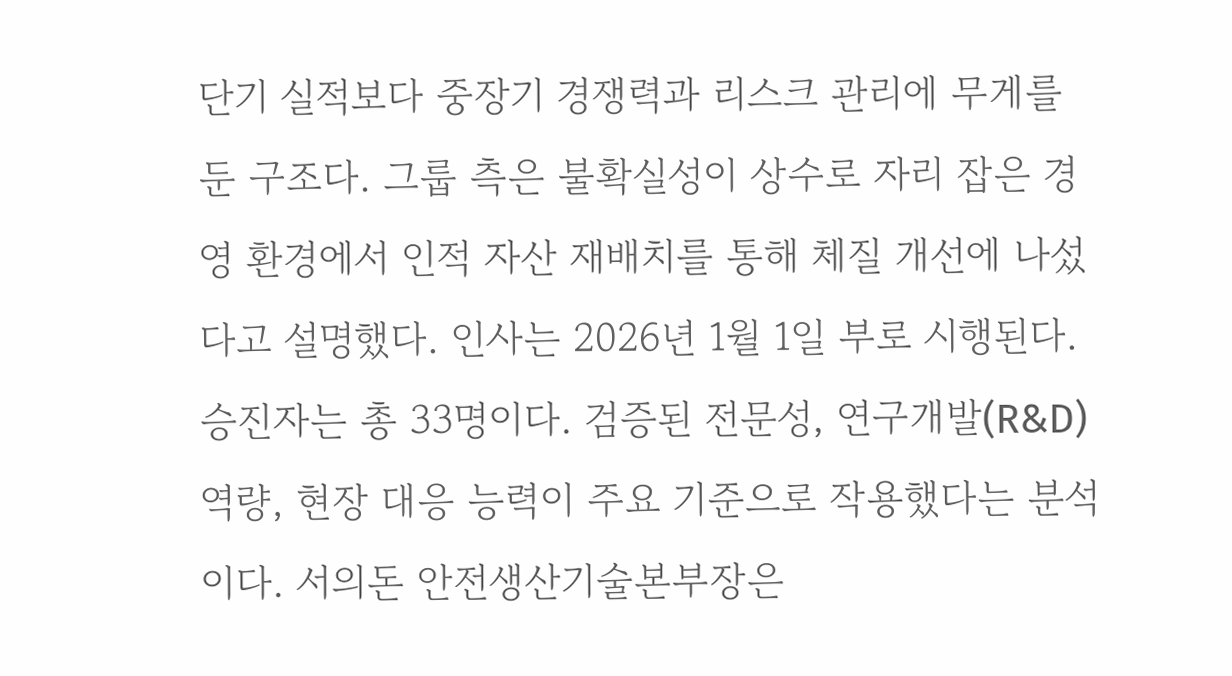단기 실적보다 중장기 경쟁력과 리스크 관리에 무게를 둔 구조다. 그룹 측은 불확실성이 상수로 자리 잡은 경영 환경에서 인적 자산 재배치를 통해 체질 개선에 나섰다고 설명했다. 인사는 2026년 1월 1일 부로 시행된다. 승진자는 총 33명이다. 검증된 전문성, 연구개발(R&D) 역량, 현장 대응 능력이 주요 기준으로 작용했다는 분석이다. 서의돈 안전생산기술본부장은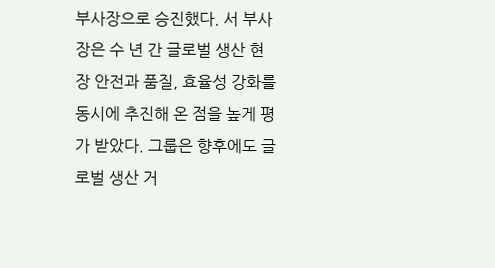부사장으로 승진했다. 서 부사장은 수 년 간 글로벌 생산 현장 안전과 품질, 효율성 강화를 동시에 추진해 온 점을 높게 평가 받았다. 그룹은 향후에도 글로벌 생산 거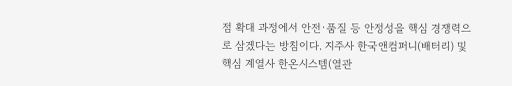점 확대 과정에서 안전·품질 등 안정성을 핵심 경쟁력으로 삼겠다는 방침이다. 지주사 한국앤컴퍼니(배터리) 및 핵심 계열사 한온시스템(열관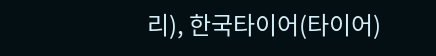리), 한국타이어(타이어)